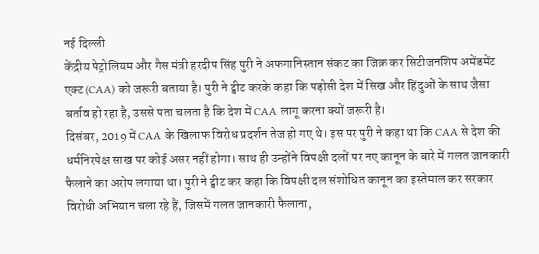नई दिल्ली
केंद्रीय पेट्रोलियम और गैस मंत्री हरदीप सिंह पुरी ने अफगानिस्तान संकट का जिक्र कर सिटीजनशिप अमेंडमेंट एक्ट (CAA) को जरूरी बताया है। पुरी ने ट्वीट करके कहा कि पड़ोसी देश में सिख और हिंदुओं के साथ जैसा बर्ताव हो रहा है, उससे पता चलता है कि देश में CAA लागू करना क्यों जरूरी है।
दिसंबर, 2019 में CAA के खिलाफ विरोध प्रदर्शन तेज हो गए थे। इस पर पुरी ने कहा था कि CAA से देश की धर्मनिरपेक्ष साख पर कोई असर नहीं होगा। साथ ही उन्होंने विपक्षी दलों पर नए कानून के बारे में गलत जानकारी फैलाने का अरोप लगाया था। पुरी ने ट्वीट कर कहा कि विपक्षी दल संशोधित कानून का इस्तेमाल कर सरकार विरोधी अभियान चला रहे हैं, जिसमें गलत जानकारी फैलाना,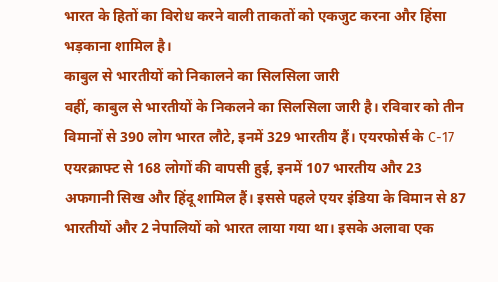भारत के हितों का विरोध करने वाली ताकतों को एकजुट करना और हिंसा भड़काना शामिल है।
काबुल से भारतीयों को निकालने का सिलसिला जारी
वहीं, काबुल से भारतीयों के निकलने का सिलसिला जारी है। रविवार को तीन विमानों से 390 लोग भारत लौटे, इनमें 329 भारतीय हैं। एयरफोर्स के C-17 एयरक्राफ्ट से 168 लोगों की वापसी हुई, इनमें 107 भारतीय और 23 अफगानी सिख और हिंदू शामिल हैं। इससे पहले एयर इंडिया के विमान से 87 भारतीयों और 2 नेपालियों को भारत लाया गया था। इसके अलावा एक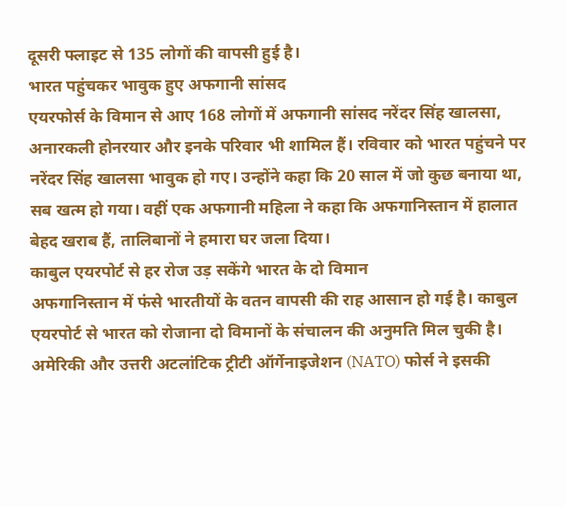दूसरी फ्लाइट से 135 लोगों की वापसी हुई है।
भारत पहुंचकर भावुक हुए अफगानी सांसद
एयरफोर्स के विमान से आए 168 लोगों में अफगानी सांसद नरेंदर सिंह खालसा, अनारकली होनरयार और इनके परिवार भी शामिल हैं। रविवार को भारत पहुंचने पर नरेंदर सिंह खालसा भावुक हो गए। उन्होंने कहा कि 20 साल में जो कुछ बनाया था, सब खत्म हो गया। वहीं एक अफगानी महिला ने कहा कि अफगानिस्तान में हालात बेहद खराब हैं, तालिबानों ने हमारा घर जला दिया।
काबुल एयरपोर्ट से हर रोज उड़ सकेंगे भारत के दो विमान
अफगानिस्तान में फंसे भारतीयों के वतन वापसी की राह आसान हो गई है। काबुल एयरपोर्ट से भारत को रोजाना दो विमानों के संचालन की अनुमति मिल चुकी है। अमेरिकी और उत्तरी अटलांटिक ट्रीटी ऑर्गेनाइजेशन (NATO) फोर्स ने इसकी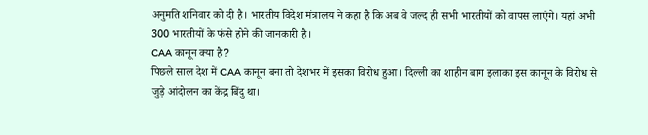अनुमति शनिवार को दी है। भारतीय विदेश मंत्रालय ने कहा है कि अब वे जल्द ही सभी भारतीयों को वापस लाएंगे। यहां अभी 300 भारतीयों के फंसे होने की जानकारी है।
CAA कानून क्या है?
पिछले साल देश में CAA कानून बना तो देशभर में इसका विरोध हुआ। दिल्ली का शाहीन बाग इलाका इस कानून के विरोध से जुड़े आंदोलन का केंद्र बिंदु था।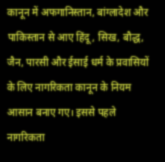कानून में अफगानिस्तान, बांग्लादेश और पाकिस्तान से आए हिंदू, सिख, बौद्ध, जैन, पारसी और ईसाई धर्म के प्रवासियों के लिए नागरिकता कानून के नियम आसान बनाए गए। इससे पहले नागरिकता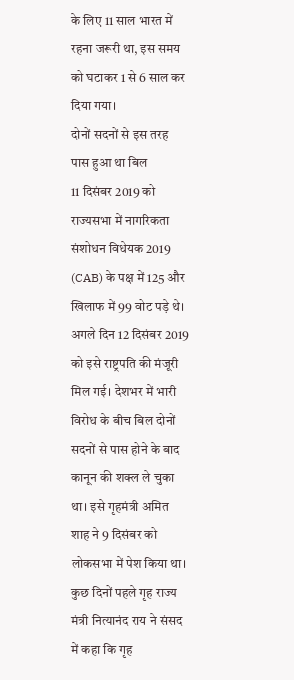के लिए 11 साल भारत में रहना जरूरी था, इस समय को घटाकर 1 से 6 साल कर दिया गया।
दोनों सदनों से इस तरह पास हुआ था बिल
11 दिसंबर 2019 को राज्यसभा में नागरिकता संशोधन विधेयक 2019 (CAB) के पक्ष में 125 और खिलाफ में 99 वोट पड़े थे। अगले दिन 12 दिसंबर 2019 को इसे राष्ट्रपति की मंजूरी मिल गई। देशभर में भारी विरोध के बीच बिल दोनों सदनों से पास होने के बाद कानून की शक्ल ले चुका था। इसे गृहमंत्री अमित शाह ने 9 दिसंबर को लोकसभा में पेश किया था। कुछ दिनों पहले गृह राज्य मंत्री नित्यानंद राय ने संसद में कहा कि गृह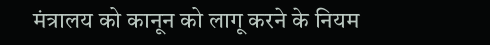मंत्रालय को कानून को लागू करने के नियम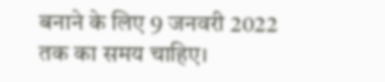बनाने के लिए 9 जनवरी 2022 तक का समय चाहिए।